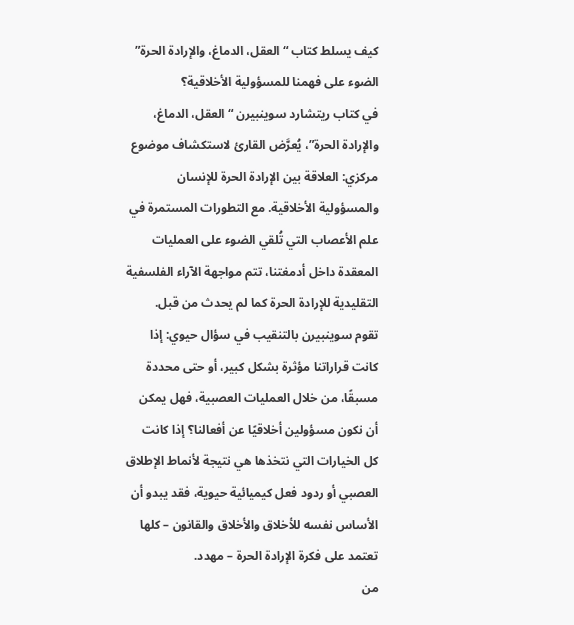كيف يسلط كتاب “العقل، الدماغ، والإرادة الحرة” الضوء على فهمنا للمسؤولية الأخلاقية؟
في كتاب ريتشارد سوينبيرن “العقل، الدماغ، والإرادة الحرة”، يُعرَّض القارئ لاستكشاف موضوع مركزي: العلاقة بين الإرادة الحرة للإنسان والمسؤولية الأخلاقية. مع التطورات المستمرة في علم الأعصاب التي تُلقي الضوء على العمليات المعقدة داخل أدمغتنا، تتم مواجهة الآراء الفلسفية التقليدية للإرادة الحرة كما لم يحدث من قبل.
تقوم سوينبيرن بالتنقيب في سؤال حيوي: إذا كانت قراراتنا مؤثرة بشكل كبير، أو حتى محددة مسبقًا، من خلال العمليات العصبية، فهل يمكن أن نكون مسؤولين أخلاقيًا عن أفعالنا؟ إذا كانت كل الخيارات التي نتخذها هي نتيجة لأنماط الإطلاق العصبي أو ردود فعل كيميائية حيوية، فقد يبدو أن الأساس نفسه للأخلاق والأخلاق والقانون – كلها تعتمد على فكرة الإرادة الحرة – مهدد.
من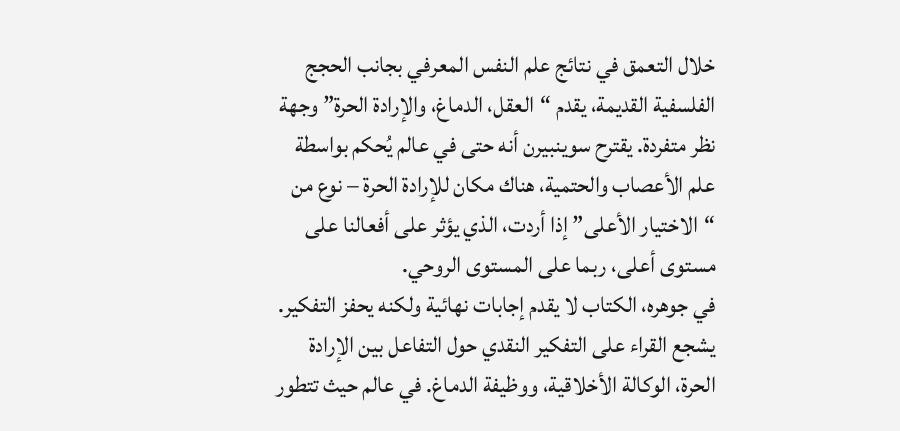خلال التعمق في نتائج علم النفس المعرفي بجانب الحجج الفلسفية القديمة، يقدم “العقل، الدماغ، والإرادة الحرة” وجهة نظر متفردة. يقترح سوينبيرن أنه حتى في عالم يُحكم بواسطة علم الأعصاب والحتمية، هناك مكان للإرادة الحرة – نوع من “الاختيار الأعلى” إذا أردت، الذي يؤثر على أفعالنا على مستوى أعلى، ربما على المستوى الروحي.
في جوهره، الكتاب لا يقدم إجابات نهائية ولكنه يحفز التفكير. يشجع القراء على التفكير النقدي حول التفاعل بين الإرادة الحرة، الوكالة الأخلاقية، ووظيفة الدماغ. في عالم حيث تتطور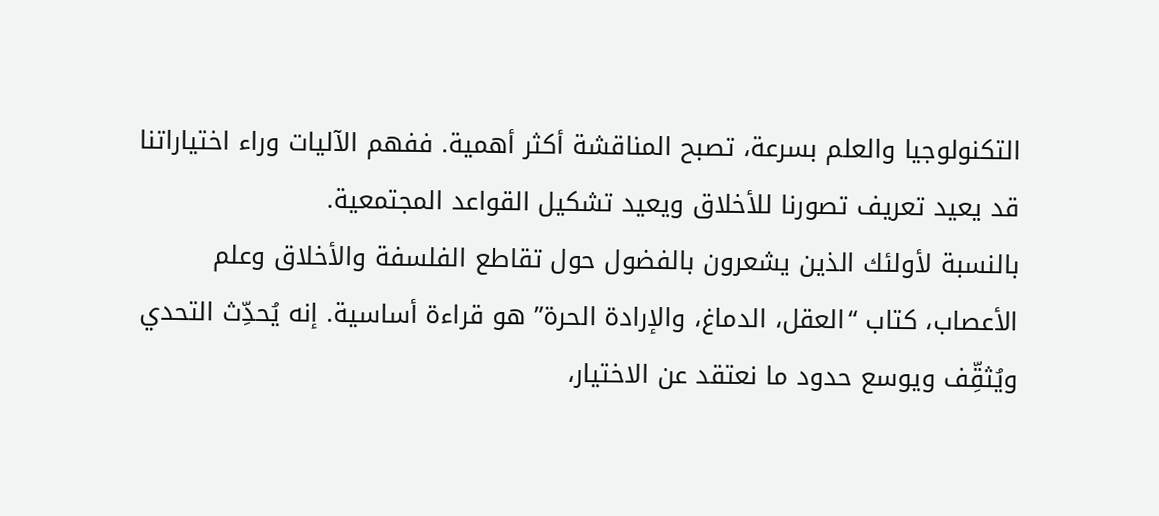التكنولوجيا والعلم بسرعة، تصبح المناقشة أكثر أهمية. ففهم الآليات وراء اختياراتنا قد يعيد تعريف تصورنا للأخلاق ويعيد تشكيل القواعد المجتمعية.
بالنسبة لأولئك الذين يشعرون بالفضول حول تقاطع الفلسفة والأخلاق وعلم الأعصاب، كتاب “العقل، الدماغ، والإرادة الحرة” هو قراءة أساسية. إنه يُحدِّث التحدي ويُثقِّف ويوسع حدود ما نعتقد عن الاختيار،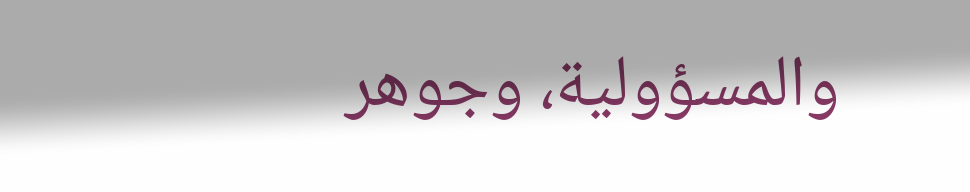والمسؤولية، وجوهر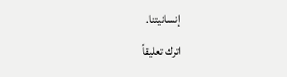إنسانيتنا.
اترك تعليقاً